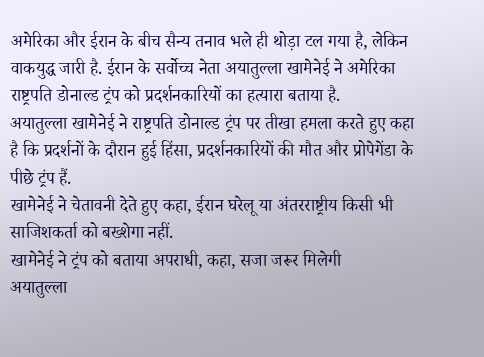अमेरिका और ईरान के बीच सैन्य तनाव भले ही थोड़ा टल गया है, लेकिन वाकयुद्ध जारी है. ईरान के सर्वोच्च नेता अयातुल्ला खामेनेई ने अमेरिका राष्ट्रपति डोनाल्ड ट्रंप को प्रदर्शनकारियों का हत्यारा बताया है.
अयातुल्ला खामेनेई ने राष्ट्रपति डोनाल्ड ट्रंप पर तीखा हमला करते हुए कहा है कि प्रदर्शनों के दौरान हुई हिंसा, प्रदर्शनकारियों की मौत और प्रोपेगेंडा के पीछे ट्रंप हैं.
खामेनेई ने चेतावनी देते हुए कहा, ईरान घरेलू या अंतरराष्ट्रीय किसी भी साजिशकर्ता को बख्शेगा नहीं.
खामेनेई ने ट्रंप को बताया अपराधी, कहा, सजा जरूर मिलेगी
अयातुल्ला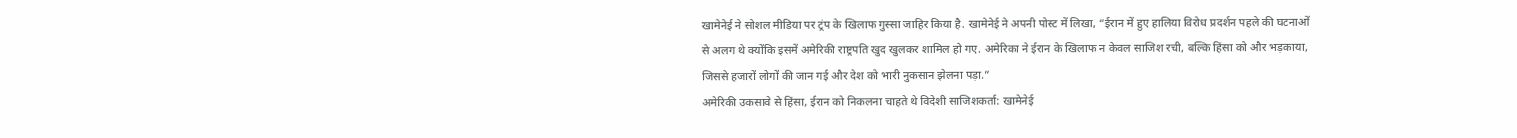खामेनेई ने सोशल मीडिया पर ट्रंप के खिलाफ गुस्सा जाहिर किया है. खामेनेई ने अपनी पोस्ट में लिखा, “ईरान में हुए हालिया विरोध प्रदर्शन पहले की घटनाओं से अलग थे क्योंकि इसमें अमेरिकी राष्ट्रपति खुद खुलकर शामिल हो गए. अमेरिका ने ईरान के खिलाफ न केवल साजिश रची, बल्कि हिंसा को और भड़काया, जिससे हजारों लोगों की जान गई और देश को भारी नुकसान झेलना पड़ा.”
अमेरिकी उकसावे से हिंसा, ईरान को निकलना चाहते थे विदेशी साजिशकर्ता: खामेनेई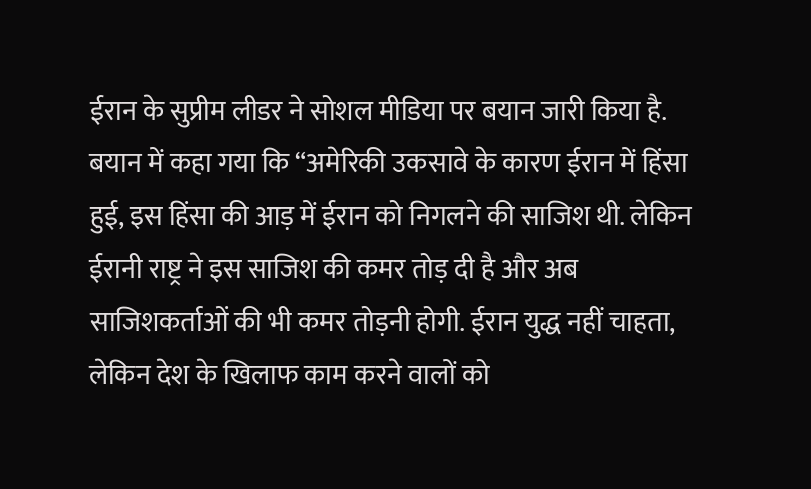ईरान के सुप्रीम लीडर ने सोशल मीडिया पर बयान जारी किया है. बयान में कहा गया कि “अमेरिकी उकसावे के कारण ईरान में हिंसा हुई, इस हिंसा की आड़ में ईरान को निगलने की साजिश थी. लेकिन ईरानी राष्ट्र ने इस साजिश की कमर तोड़ दी है और अब साजिशकर्ताओं की भी कमर तोड़नी होगी. ईरान युद्ध नहीं चाहता, लेकिन देश के खिलाफ काम करने वालों को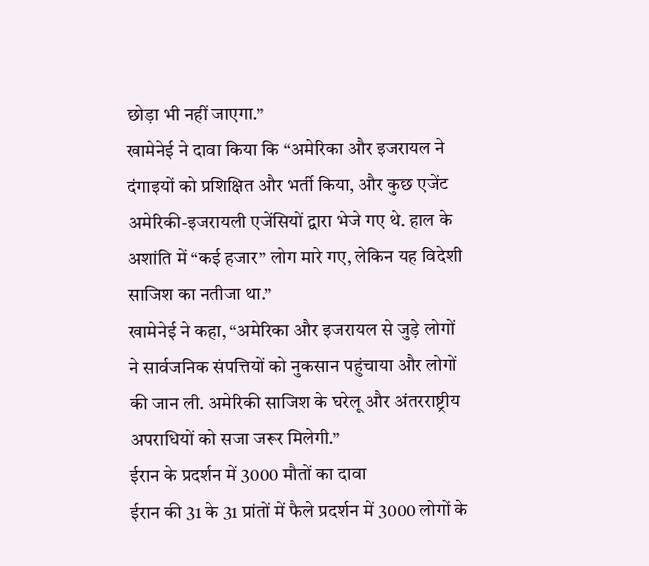छोड़ा भी नहीं जाएगा.”
खामेनेई ने दावा किया कि “अमेरिका और इजरायल ने दंगाइयों को प्रशिक्षित और भर्ती किया, और कुछ एजेंट अमेरिकी-इजरायली एजेंसियों द्वारा भेजे गए थे. हाल के अशांति में “कई हजार” लोग मारे गए, लेकिन यह विदेशी साजिश का नतीजा था.”
खामेनेई ने कहा, “अमेरिका और इजरायल से जुड़े लोगों ने सार्वजनिक संपत्तियों को नुकसान पहुंचाया और लोगों की जान ली. अमेरिकी साजिश के घरेलू और अंतरराष्ट्रीय अपराधियों को सजा जरूर मिलेगी.”
ईरान के प्रदर्शन में 3000 मौतों का दावा
ईरान की 31 के 31 प्रांतों में फैले प्रदर्शन में 3000 लोगों के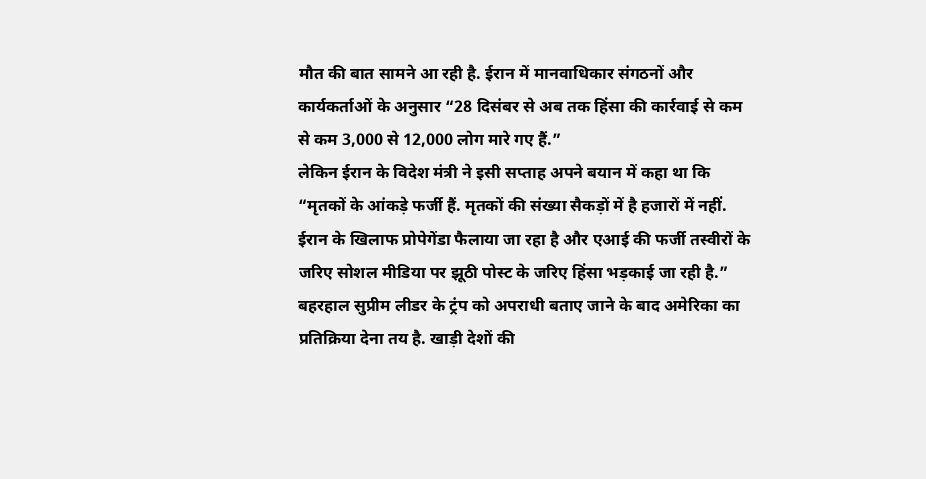मौत की बात सामने आ रही है. ईरान में मानवाधिकार संगठनों और कार्यकर्ताओं के अनुसार “28 दिसंबर से अब तक हिंसा की कार्रवाई से कम से कम 3,000 से 12,000 लोग मारे गए हैं.”
लेकिन ईरान के विदेश मंत्री ने इसी सप्ताह अपने बयान में कहा था कि “मृतकों के आंकड़े फर्जी हैं. मृतकों की संख्या सैकड़ों में है हजारों में नहीं. ईरान के खिलाफ प्रोपेगेंडा फैलाया जा रहा है और एआई की फर्जी तस्वीरों के जरिए सोशल मीडिया पर झूठी पोस्ट के जरिए हिंसा भड़काई जा रही है.”
बहरहाल सुप्रीम लीडर के ट्रंप को अपराधी बताए जाने के बाद अमेरिका का प्रतिक्रिया देना तय है. खाड़ी देशों की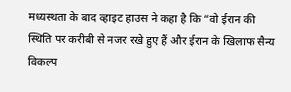मध्यस्थता के बाद व्हाइट हाउस ने कहा है कि “वो ईरान की स्थिति पर करीबी से नजर रखे हुए हैं और ईरान के खिलाफ सैन्य विकल्प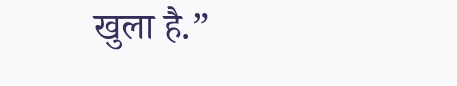खुला है.”